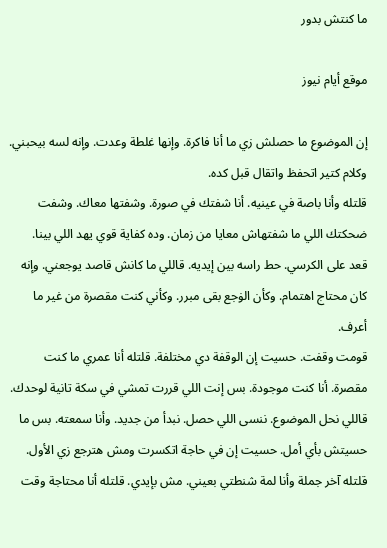ما كنتش بدور

موقع أيام نيوز

إن الموضوع ما حصلش زي ما أنا فاكرة. وإنها غلطة وعدت. وإنه لسه بيحبني. وكلام كتير اتحفظ واتقال قبل كده.
قلتله وأنا باصة في عينيه. أنا شفتك في صورة. وشفتها معاك. وشفت ضحكتك اللي ما شفتهاش معايا من زمان. وده كفاية قوي يهد اللي بينا.
قعد على الكرسي. حط راسه بين إيديه. قاللي ما كانش قاصد يوجعني. وإنه كان محتاج اهتمام. وكأن الۏجع بقى مبرر. وكأني كنت مقصرة من غير ما أعرف.
قومت وقفت. حسيت إن الوقفة دي مختلفة. قلتله أنا عمري ما كنت مقصرة. أنا كنت موجودة. بس إنت اللي قررت تمشي في سكة تانية لوحدك.
قاللي نحل الموضوع. ننسى اللي حصل. نبدأ من جديد. وأنا سمعته. بس ما حسيتش بأي أمل. حسيت إن في حاجة اتكسرت ومش هترجع زي الأول.
قلتله آخر جملة وأنا لمة شنطتي بعيني. مش بإيدي. قلتله أنا محتاجة وقت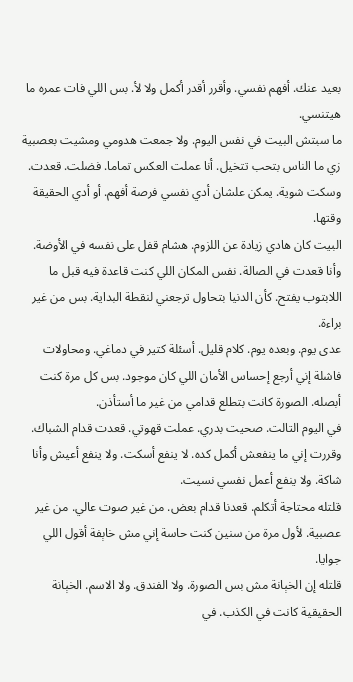بعيد عنك. أفهم نفسي. وأقرر أقدر أكمل ولا لأ. بس اللي فات عمره ما هيتنسي.
ما سبتش البيت في نفس اليوم. ولا جمعت هدومي ومشيت بعصبية زي ما الناس بتحب تتخيل. أنا عملت العكس تماما. فضلت. قعدت. وسكت شوية. يمكن علشان أدي نفسي فرصة أفهم. أو أدي الحقيقة وقتها.
البيت كان هادي زيادة عن اللزوم. هشام قفل على نفسه في الأوضة. وأنا قعدت في الصالة. نفس المكان اللي كنت قاعدة فيه قبل ما اللابتوب يفتح. كأن الدنيا بتحاول ترجعني لنقطة البداية. بس من غير براءة.
عدى يوم. وبعده يوم. كلام قليل. أسئلة كتير في دماغي. ومحاولات فاشلة إني أرجع إحساس الأمان اللي كان موجود. بس كل مرة كنت أبصله. الصورة كانت بتطلع قدامي من غير ما أستأذن.
في اليوم التالت. صحيت بدري. عملت قهوتي. قعدت قدام الشباك. وقررت إني ما ينفعش أكمل كده. لا ينفع أسكت. ولا ينفع أعيش وأنا شاكة. ولا ينفع أعمل نفسي نسيت.
قلتله محتاجة أتكلم. قعدنا قدام بعض. من غير صوت عالي. من غير عصبية. لأول مرة من سنين كنت حاسة إني مش خاېفة أقول اللي جوايا.
قلتله إن الخېانة مش بس الصورة. ولا الفندق. ولا الاسم. الخېانة الحقيقية كانت في الكذب. في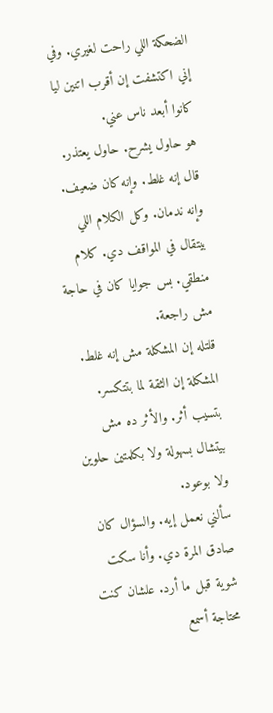الضحكة اللي راحت لغيري. وفي إني اكتشفت إن أقرب اتنين ليا كانوا أبعد ناس عني.
هو حاول يشرح. حاول يعتذر. قال إنه غلط. وإنه كان ضعيف. وإنه ندمان. وكل الكلام اللي بيتقال في المواقف دي. كلام منطقي. بس جوايا كان في حاجة مش راجعة.
قلتله إن المشكلة مش إنه غلط. المشكلة إن الثقة لما بتتكسر. بتسيب أثر. والأثر ده مش بيتشال بسهولة ولا بكلمتين حلوين ولا بوعود.
سألني نعمل إيه. والسؤال كان صادق المرة دي. وأنا سكت شوية قبل ما أرد. علشان كنت محتاجة أسمع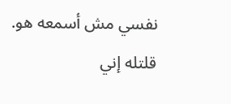نفسي مش أسمعه هو.
قلتله إني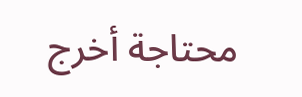محتاجة أخرج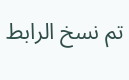تم نسخ الرابط